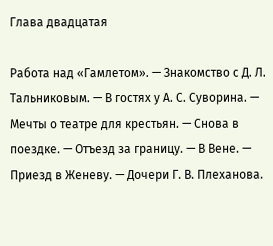Глава двадцатая

Работа над «Гамлетом». — Знакомство с Д. Л. Тальниковым. — В гостях у А. С. Суворина. — Мечты о театре для крестьян. — Снова в поездке. — Отъезд за границу. — В Вене. — Приезд в Женеву. — Дочери Г. В. Плеханова.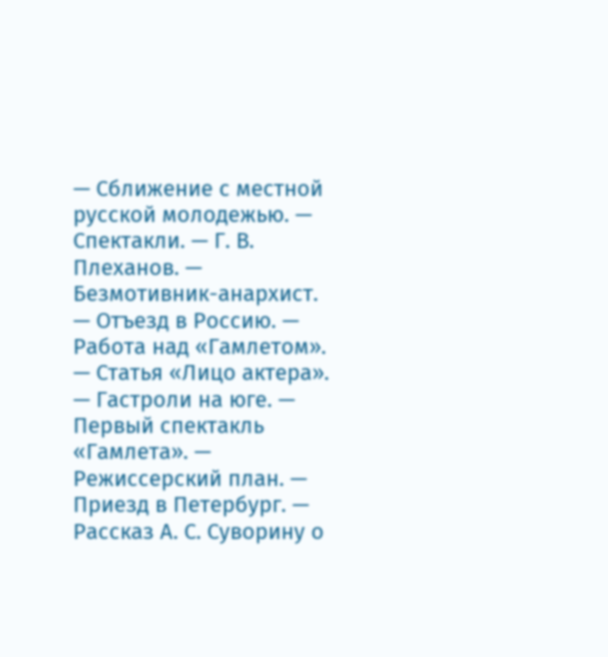— Сближение с местной русской молодежью. — Спектакли. — Г. В. Плеханов. — Безмотивник-анархист. — Отъезд в Россию. — Работа над «Гамлетом». — Статья «Лицо актера». — Гастроли на юге. — Первый спектакль «Гамлета». — Режиссерский план. — Приезд в Петербург. — Рассказ А. С. Суворину о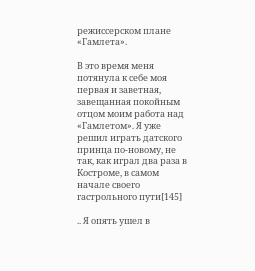режиссерском плане «Гамлета».

В это время меня потянула к себе моя первая и заветная, завещанная покойным отцом моим работа над «Гамлетом». Я уже решил играть датского принца по-новому, не так, как играл два раза в Костроме, в самом начале своего гастрольного пути[145]

.. Я опять ушел в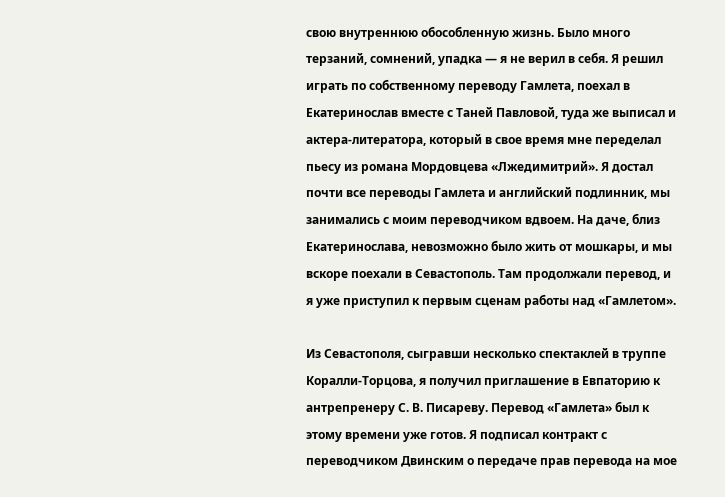свою внутреннюю обособленную жизнь. Было много терзаний, сомнений, упадка — я не верил в себя. Я решил играть по собственному переводу Гамлета, поехал в Екатеринослав вместе с Таней Павловой, туда же выписал и актера-литератора, который в свое время мне переделал пьесу из романа Мордовцева «Лжедимитрий». Я достал почти все переводы Гамлета и английский подлинник, мы занимались с моим переводчиком вдвоем. На даче, близ Екатеринослава, невозможно было жить от мошкары, и мы вскоре поехали в Севастополь. Там продолжали перевод, и я уже приступил к первым сценам работы над «Гамлетом».

Из Севастополя, сыгравши несколько спектаклей в труппе Коралли-Торцова, я получил приглашение в Евпаторию к антрепренеру С. В. Писареву. Перевод «Гамлета» был к этому времени уже готов. Я подписал контракт с переводчиком Двинским о передаче прав перевода на мое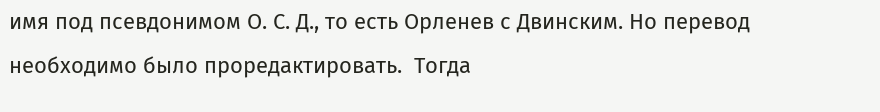имя под псевдонимом О. С. Д., то есть Орленев с Двинским. Но перевод необходимо было проредактировать.  Тогда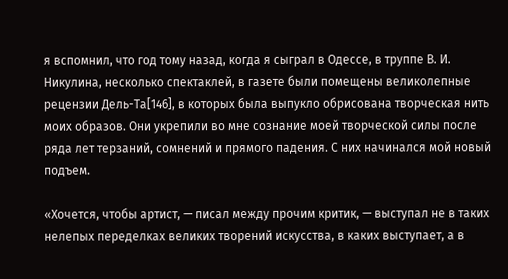я вспомнил, что год тому назад, когда я сыграл в Одессе, в труппе В. И. Никулина, несколько спектаклей, в газете были помещены великолепные рецензии Дель-Та[146], в которых была выпукло обрисована творческая нить моих образов. Они укрепили во мне сознание моей творческой силы после ряда лет терзаний, сомнений и прямого падения. С них начинался мой новый подъем.

«Хочется, чтобы артист, — писал между прочим критик, — выступал не в таких нелепых переделках великих творений искусства, в каких выступает, а в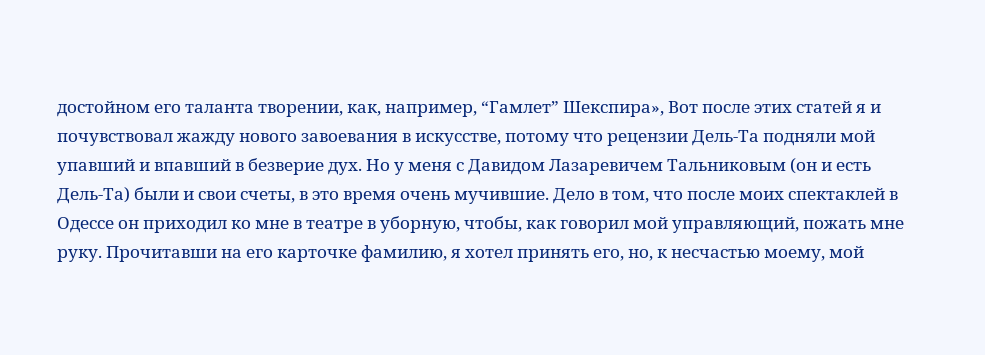достойном его таланта творении, как, например, “Гамлет” Шекспира», Вот после этих статей я и почувствовал жажду нового завоевания в искусстве, потому что рецензии Дель-Та подняли мой упавший и впавший в безверие дух. Но у меня с Давидом Лазаревичем Тальниковым (он и есть Дель-Та) были и свои счеты, в это время очень мучившие. Дело в том, что после моих спектаклей в Одессе он приходил ко мне в театре в уборную, чтобы, как говорил мой управляющий, пожать мне руку. Прочитавши на его карточке фамилию, я хотел принять его, но, к несчастью моему, мой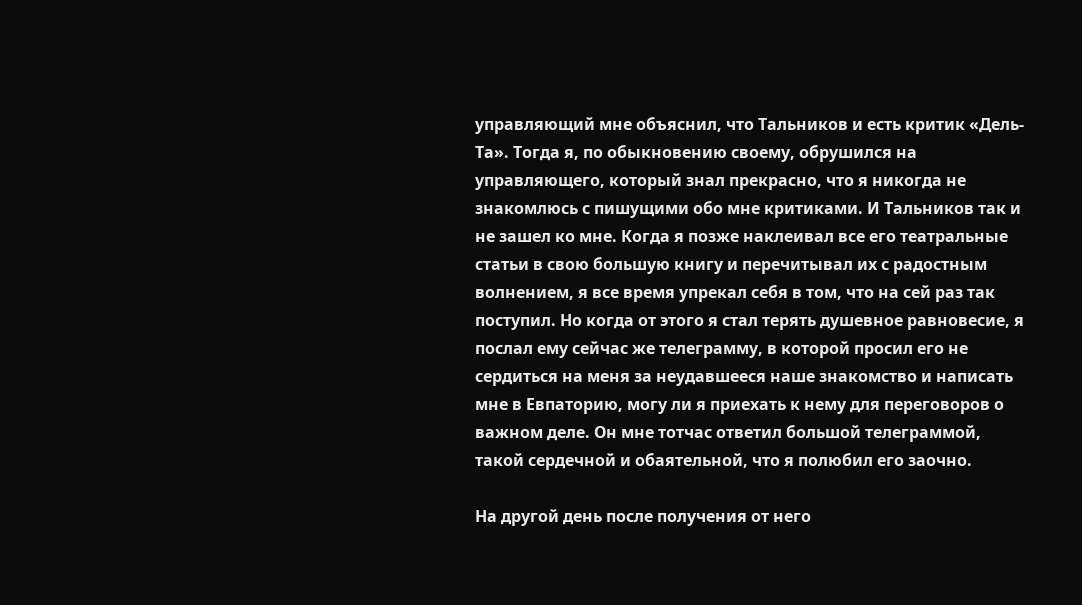управляющий мне объяснил, что Тальников и есть критик «Дель-Та». Тогда я, по обыкновению своему, обрушился на управляющего, который знал прекрасно, что я никогда не знакомлюсь с пишущими обо мне критиками. И Тальников так и не зашел ко мне. Когда я позже наклеивал все его театральные статьи в свою большую книгу и перечитывал их с радостным волнением, я все время упрекал себя в том, что на сей раз так поступил. Но когда от этого я стал терять душевное равновесие, я послал ему сейчас же телеграмму, в которой просил его не сердиться на меня за неудавшееся наше знакомство и написать мне в Евпаторию, могу ли я приехать к нему для переговоров о важном деле. Он мне тотчас ответил большой телеграммой, такой сердечной и обаятельной, что я полюбил его заочно.

На другой день после получения от него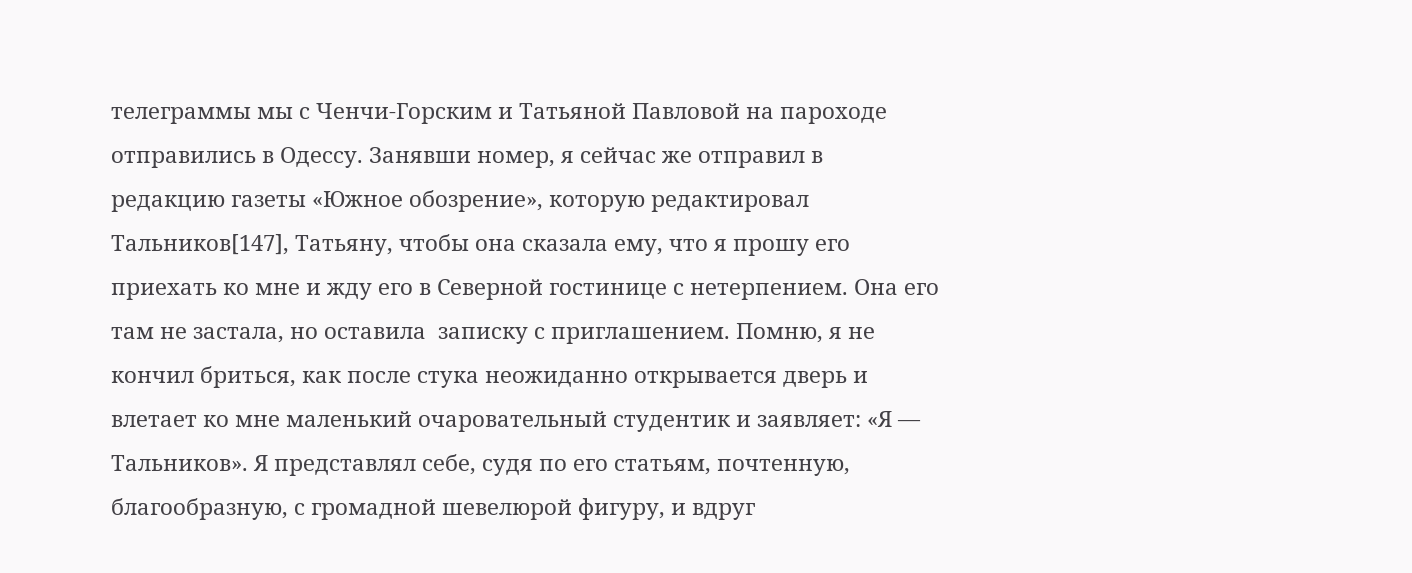телеграммы мы с Ченчи-Горским и Татьяной Павловой на пароходе отправились в Одессу. Занявши номер, я сейчас же отправил в редакцию газеты «Южное обозрение», которую редактировал Тальников[147], Татьяну, чтобы она сказала ему, что я прошу его приехать ко мне и жду его в Северной гостинице с нетерпением. Она его там не застала, но оставила  записку с приглашением. Помню, я не кончил бриться, как после стука неожиданно открывается дверь и влетает ко мне маленький очаровательный студентик и заявляет: «Я — Тальников». Я представлял себе, судя по его статьям, почтенную, благообразную, с громадной шевелюрой фигуру, и вдруг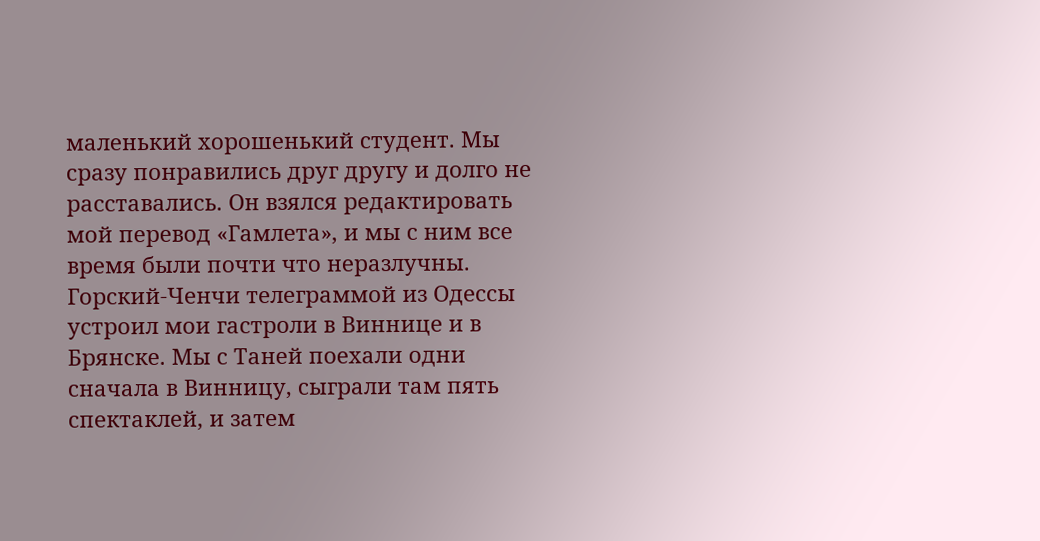маленький хорошенький студент. Мы сразу понравились друг другу и долго не расставались. Он взялся редактировать мой перевод «Гамлета», и мы с ним все время были почти что неразлучны. Горский-Ченчи телеграммой из Одессы устроил мои гастроли в Виннице и в Брянске. Мы с Таней поехали одни сначала в Винницу, сыграли там пять спектаклей, и затем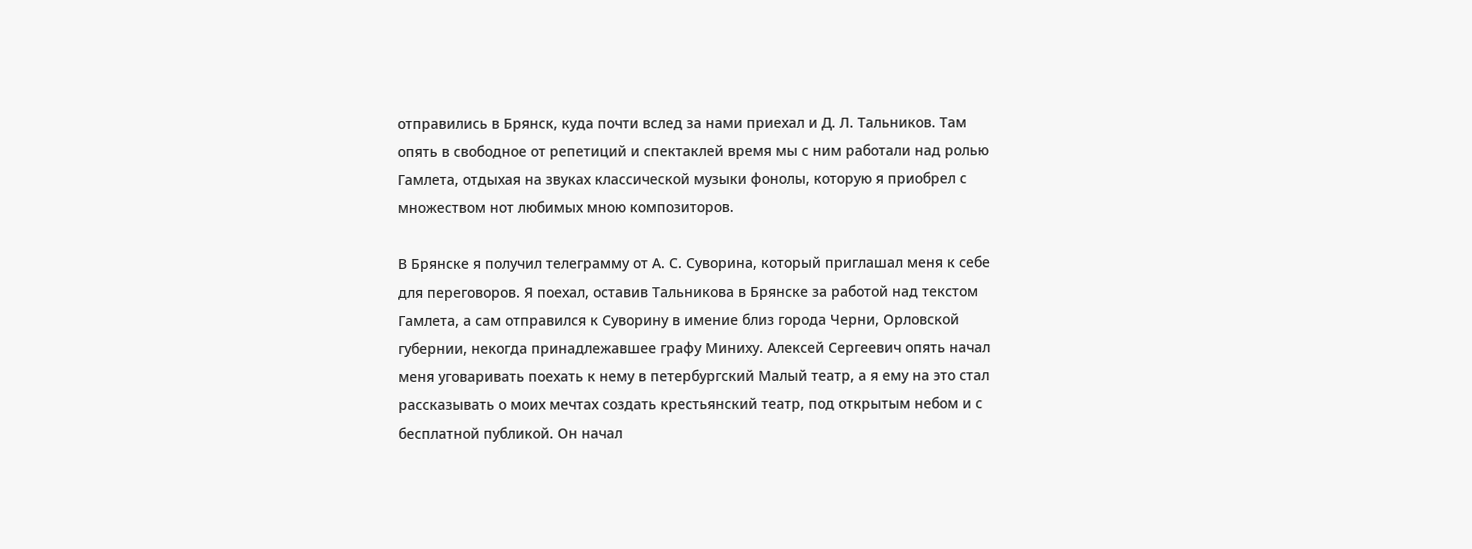отправились в Брянск, куда почти вслед за нами приехал и Д. Л. Тальников. Там опять в свободное от репетиций и спектаклей время мы с ним работали над ролью Гамлета, отдыхая на звуках классической музыки фонолы, которую я приобрел с множеством нот любимых мною композиторов.

В Брянске я получил телеграмму от А. С. Суворина, который приглашал меня к себе для переговоров. Я поехал, оставив Тальникова в Брянске за работой над текстом Гамлета, а сам отправился к Суворину в имение близ города Черни, Орловской губернии, некогда принадлежавшее графу Миниху. Алексей Сергеевич опять начал меня уговаривать поехать к нему в петербургский Малый театр, а я ему на это стал рассказывать о моих мечтах создать крестьянский театр, под открытым небом и с бесплатной публикой. Он начал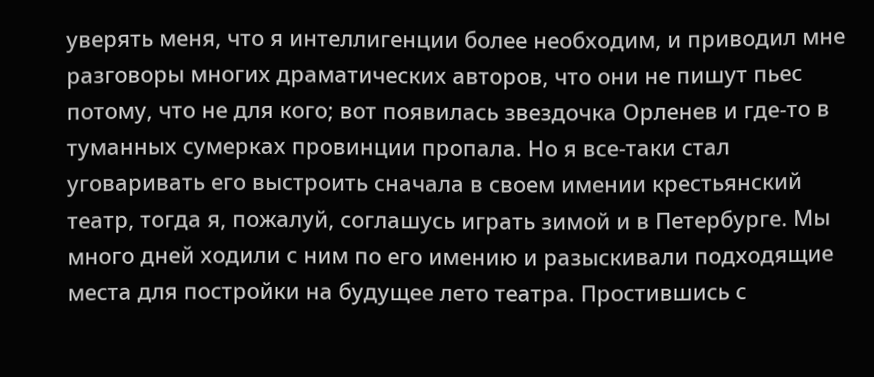уверять меня, что я интеллигенции более необходим, и приводил мне разговоры многих драматических авторов, что они не пишут пьес потому, что не для кого; вот появилась звездочка Орленев и где-то в туманных сумерках провинции пропала. Но я все-таки стал уговаривать его выстроить сначала в своем имении крестьянский театр, тогда я, пожалуй, соглашусь играть зимой и в Петербурге. Мы много дней ходили с ним по его имению и разыскивали подходящие места для постройки на будущее лето театра. Простившись с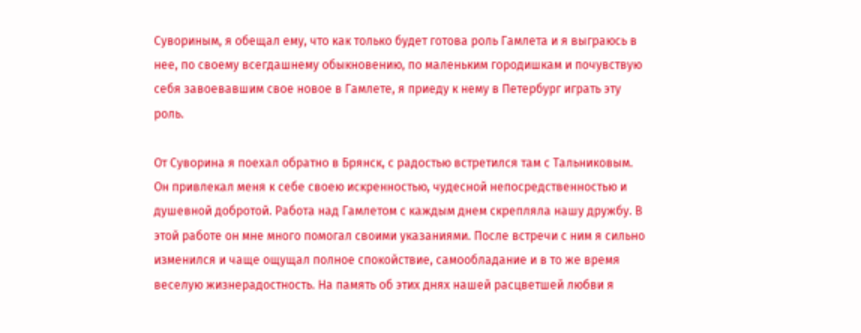Сувориным, я обещал ему, что как только будет готова роль Гамлета и я выграюсь в нее, по своему всегдашнему обыкновению, по маленьким городишкам и почувствую себя завоевавшим свое новое в Гамлете, я приеду к нему в Петербург играть эту роль.

От Суворина я поехал обратно в Брянск, с радостью встретился там с Тальниковым. Он привлекал меня к себе своею искренностью, чудесной непосредственностью и душевной добротой. Работа над Гамлетом с каждым днем скрепляла нашу дружбу. В этой работе он мне много помогал своими указаниями. После встречи с ним я сильно изменился и чаще ощущал полное спокойствие, самообладание и в то же время веселую жизнерадостность. На память об этих днях нашей расцветшей любви я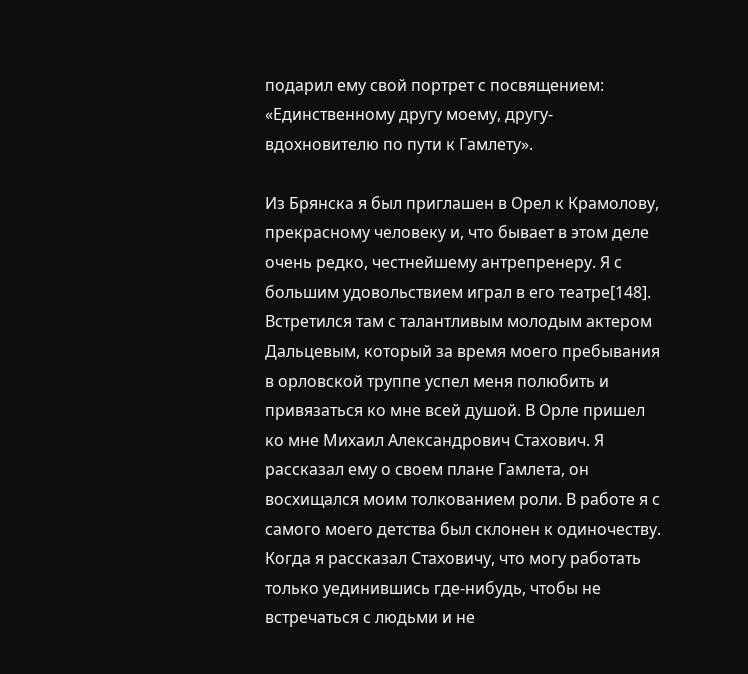подарил ему свой портрет с посвящением: «Единственному другу моему, другу-вдохновителю по пути к Гамлету».

Из Брянска я был приглашен в Орел к Крамолову, прекрасному человеку и, что бывает в этом деле очень редко, честнейшему антрепренеру. Я с большим удовольствием играл в его театре[148]. Встретился там с талантливым молодым актером Дальцевым, который за время моего пребывания в орловской труппе успел меня полюбить и привязаться ко мне всей душой. В Орле пришел ко мне Михаил Александрович Стахович. Я рассказал ему о своем плане Гамлета, он восхищался моим толкованием роли. В работе я с самого моего детства был склонен к одиночеству. Когда я рассказал Стаховичу, что могу работать только уединившись где-нибудь, чтобы не встречаться с людьми и не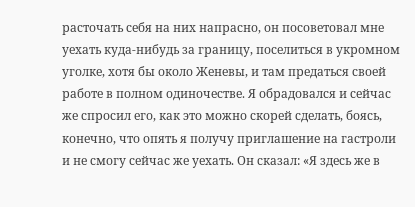расточать себя на них напрасно, он посоветовал мне уехать куда-нибудь за границу, поселиться в укромном уголке, хотя бы около Женевы, и там предаться своей работе в полном одиночестве. Я обрадовался и сейчас же спросил его, как это можно скорей сделать, боясь, конечно, что опять я получу приглашение на гастроли и не смогу сейчас же уехать. Он сказал: «Я здесь же в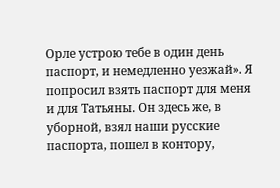Орле устрою тебе в один день паспорт, и немедленно уезжай». Я попросил взять паспорт для меня и для Татьяны. Он здесь же, в уборной, взял наши русские паспорта, пошел в контору,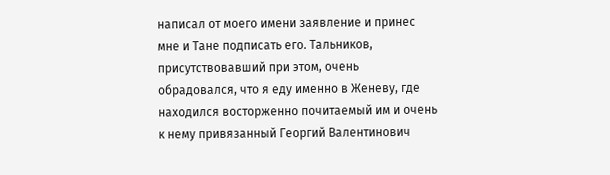написал от моего имени заявление и принес мне и Тане подписать его. Тальников, присутствовавший при этом, очень обрадовался, что я еду именно в Женеву, где находился восторженно почитаемый им и очень к нему привязанный Георгий Валентинович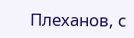Плеханов, с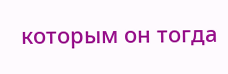которым он тогда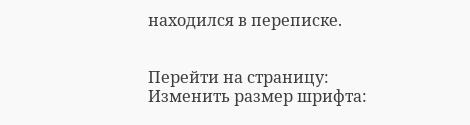находился в переписке.


Перейти на страницу:
Изменить размер шрифта: